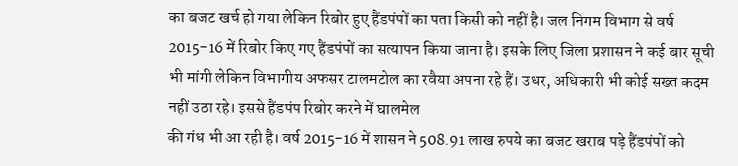का बजट खर्च हो गया लेकिन रिबोर हुए हैंडपंपों का पता किसी को नहीं है। जल निगम विभाग से वर्ष 2015-16 में रिबोर किए गए हैंडपंपों का सत्यापन किया जाना है। इसके लिए जिला प्रशासन ने कई बार सूची भी मांगी लेकिन विभागीय अफसर टालमटोल का रवैया अपना रहे हैं। उधर, अधिकारी भी कोई सख्त कदम नहीं उठा रहे। इससे हैंडपंप रिबोर करने में घालमेल
की गंध भी आ रही है। वर्ष 2015-16 में शासन ने 508.91 लाख रुपये का बजट खराब पड़े हैंडपंपों को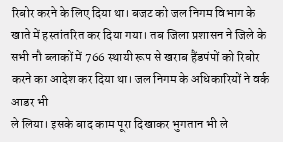रिबोर करने के लिए दिया था। बजट को जल निगम विभाग के खाते में हस्तांतरित कर दिया गया। तब जिला प्रशासन ने जिले के सभी नौ ब्लाकों में 766 स्थायी रूप से खराब हैंडपंपों को रिबोर करने का आदेश कर दिया था। जल निगम के अधिकारियों ने वर्क आडर भी
ले लिया। इसके बाद काम पूरा दिखाकर भुगतान भी ले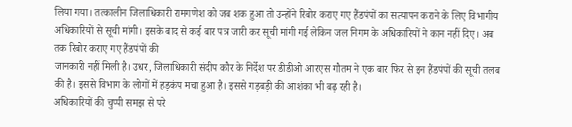लिया गया। तत्कालीन जिलाधिकारी रामगणेश को जब शक हुआ तो उन्होंने रिबोर कराए गए हैंडपंपों का सत्यापन कराने के लिए विभागीय अधिकारियों से सूची मांगी। इसके बाद से कई बार पत्र जारी कर सूची मांगी गई लेकिन जल निगम के अधिकारियों ने कान नहीं दिए। अब तक रिबोर कराए गए हैंडपंपों की
जानकारी नहीं मिली है। उधर, जिलाधिकारी संदीप कौर के निर्देश पर डीडीओ आरएस गौतम ने एक बार फिर से इन हैंडपंपों की सूची तलब की है। इससे विभाग के लोगों में हड़कंप मचा हुआ है। इससे गड़बड़ी की आशंका भी बढ़ रही है।
अधिकारियों की चुप्पी समझ से परे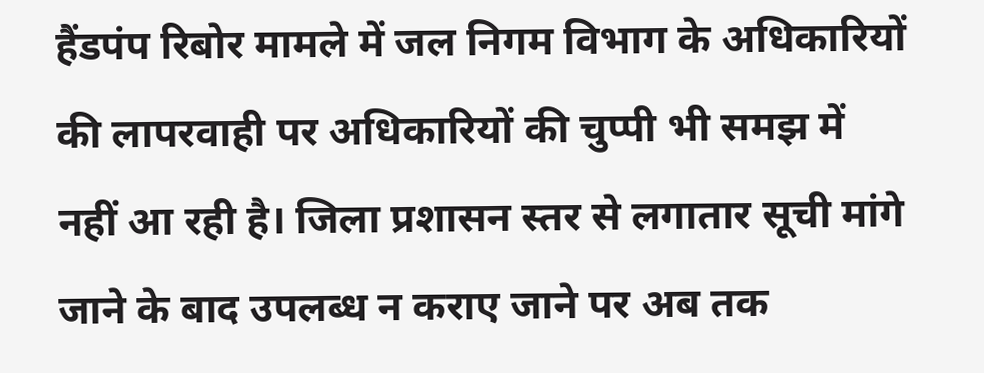हैंडपंप रिबोर मामले में जल निगम विभाग के अधिकारियों की लापरवाही पर अधिकारियों की चुप्पी भी समझ में नहीं आ रही है। जिला प्रशासन स्तर से लगातार सूची मांगे जाने के बाद उपलब्ध न कराए जाने पर अब तक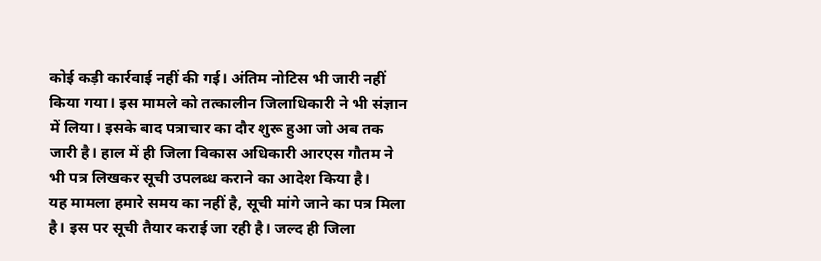कोई कड़ी कार्रवाई नहीं की गई। अंतिम नोटिस भी जारी नहीं किया गया। इस मामले को तत्कालीन जिलाधिकारी ने भी संज्ञान में लिया। इसके बाद पत्राचार का दौर शुरू हुआ जो अब तक जारी है। हाल में ही जिला विकास अधिकारी आरएस गौतम ने भी पत्र लिखकर सूची उपलब्ध कराने का आदेश किया है।
यह मामला हमारे समय का नहीं है, सूची मांगे जाने का पत्र मिला है। इस पर सूची तैयार कराई जा रही है। जल्द ही जिला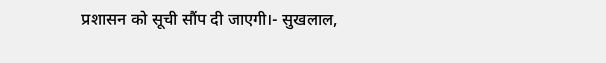प्रशासन को सूची सौंप दी जाएगी।- सुखलाल,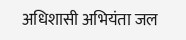अधिशासी अभियंता जल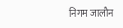निगम जालौन